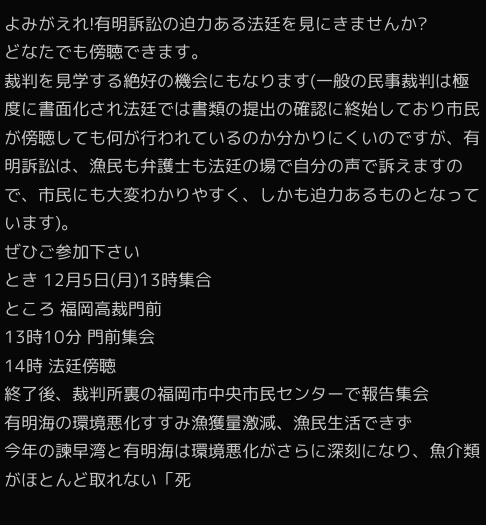よみがえれ!有明訴訟の迫力ある法廷を見にきませんか?
どなたでも傍聴できます。
裁判を見学する絶好の機会にもなります(一般の民事裁判は極度に書面化され法廷では書類の提出の確認に終始しており市民が傍聴しても何が行われているのか分かりにくいのですが、有明訴訟は、漁民も弁護士も法廷の場で自分の声で訴えますので、市民にも大変わかりやすく、しかも迫力あるものとなっています)。
ぜひご参加下さい
とき 12月5日(月)13時集合
ところ 福岡高裁門前
13時10分 門前集会
14時 法廷傍聴
終了後、裁判所裏の福岡市中央市民センターで報告集会
有明海の環境悪化すすみ漁獲量激減、漁民生活できず
今年の諫早湾と有明海は環境悪化がさらに深刻になり、魚介類がほとんど取れない「死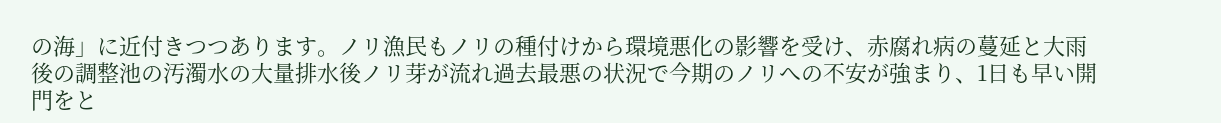の海」に近付きつつあります。ノリ漁民もノリの種付けから環境悪化の影響を受け、赤腐れ病の蔓延と大雨後の調整池の汚濁水の大量排水後ノリ芽が流れ過去最悪の状況で今期のノリへの不安が強まり、1日も早い開門をと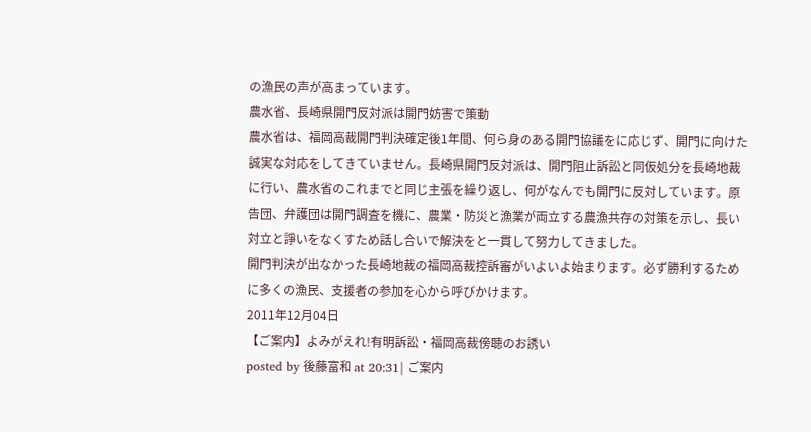の漁民の声が高まっています。
農水省、長崎県開門反対派は開門妨害で策動
農水省は、福岡高裁開門判決確定後1年間、何ら身のある開門協議をに応じず、開門に向けた誠実な対応をしてきていません。長崎県開門反対派は、開門阻止訴訟と同仮処分を長崎地裁に行い、農水省のこれまでと同じ主張を繰り返し、何がなんでも開門に反対しています。原告団、弁護団は開門調査を機に、農業・防災と漁業が両立する農漁共存の対策を示し、長い対立と諍いをなくすため話し合いで解決をと一貫して努力してきました。
開門判決が出なかった長崎地裁の福岡高裁控訴審がいよいよ始まります。必ず勝利するために多くの漁民、支援者の参加を心から呼びかけます。
2011年12月04日
【ご案内】よみがえれ!有明訴訟・福岡高裁傍聴のお誘い
posted by 後藤富和 at 20:31| ご案内